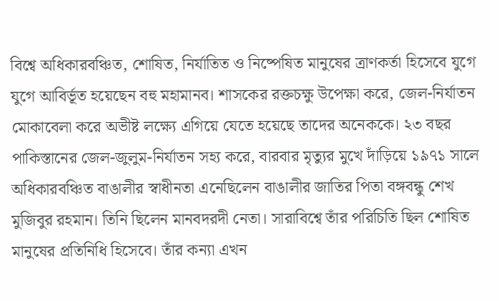বিশ্বে অধিকারবঞ্চিত, শোষিত, নির্যাতিত ও নিষ্পেষিত মানুষের ত্রাণকর্তা হিসেবে যুগে যুগে আবির্ভূত হয়েছেন বহু মহামানব। শাসকের রক্তচক্ষু উপেক্ষা করে, জেল-নির্যাতন মোকাবেলা করে অভীষ্ট লক্ষ্যে এগিয়ে যেতে হয়েছে তাদের অনেককে। ২৩ বছর পাকিস্তানের জেল-জুলুম-নির্যাতন সহ্য করে, বারবার মৃত্যুর মুখে দাঁড়িয়ে ১৯৭১ সালে অধিকারবঞ্চিত বাঙালীর স্বাধীনতা এনেছিলেন বাঙালীর জাতির পিতা বঙ্গবন্ধু শেখ মুজিবুর রহমান। তিনি ছিলেন মানবদরদী নেতা। সারাবিশ্বে তাঁর পরিচিতি ছিল শোষিত মানুষের প্রতিনিধি হিসেবে। তাঁর কন্যা এখন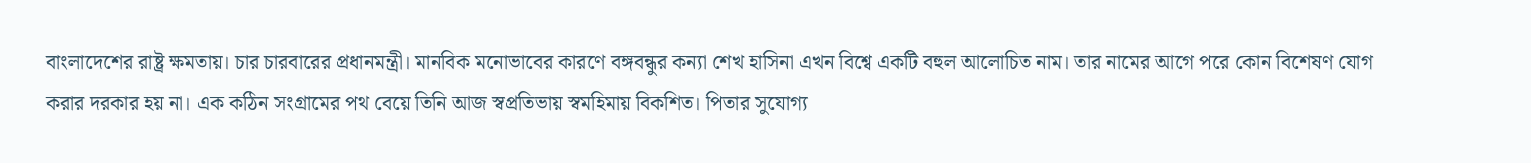বাংলাদেশের রাষ্ট্র ক্ষমতায়। চার চারবারের প্রধানমন্ত্রী। মানবিক মনোভাবের কারণে বঙ্গবন্ধুর কন্যা শেখ হাসিনা এখন বিশ্বে একটি বহুল আলোচিত নাম। তার নামের আগে পরে কোন বিশেষণ যোগ করার দরকার হয় না। এক কঠিন সংগ্রামের পথ বেয়ে তিনি আজ স্বপ্রতিভায় স্বমহিমায় বিকশিত। পিতার সুযোগ্য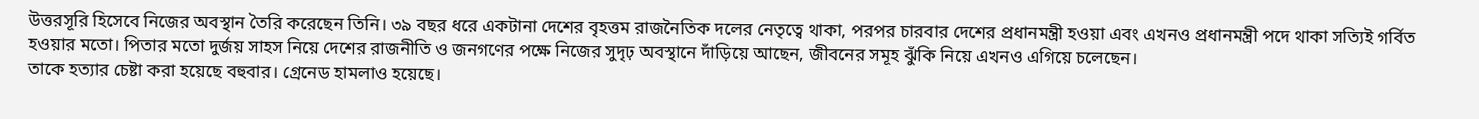উত্তরসূরি হিসেবে নিজের অবস্থান তৈরি করেছেন তিনি। ৩৯ বছর ধরে একটানা দেশের বৃহত্তম রাজনৈতিক দলের নেতৃত্বে থাকা, পরপর চারবার দেশের প্রধানমন্ত্রী হওয়া এবং এখনও প্রধানমন্ত্রী পদে থাকা সত্যিই গর্বিত হওয়ার মতো। পিতার মতো দুর্জয় সাহস নিয়ে দেশের রাজনীতি ও জনগণের পক্ষে নিজের সুদৃঢ় অবস্থানে দাঁড়িয়ে আছেন, জীবনের সমূহ ঝুঁকি নিয়ে এখনও এগিয়ে চলেছেন।
তাকে হত্যার চেষ্টা করা হয়েছে বহুবার। গ্রেনেড হামলাও হয়েছে।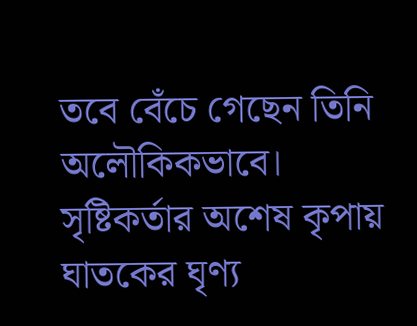তবে বেঁচে গেছেন তিনি অলৌকিকভাবে। সৃষ্টিকর্তার অশেষ কৃপায় ঘাতকের ঘৃণ্য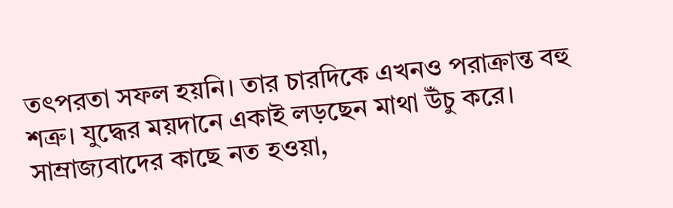তৎপরতা সফল হয়নি। তার চারদিকে এখনও পরাক্রান্ত বহু শত্রু। যুদ্ধের ময়দানে একাই লড়ছেন মাথা উঁচু করে। সাম্রাজ্যবাদের কাছে নত হওয়া,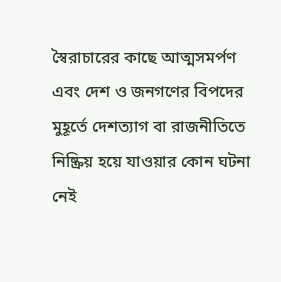স্বৈরাচারের কাছে আত্মসমর্পণ এবং দেশ ও জনগণের বিপদের মুহূর্তে দেশত্যাগ বা রাজনীতিতে নিষ্ক্রিয় হয়ে যাওয়ার কোন ঘটনা নেই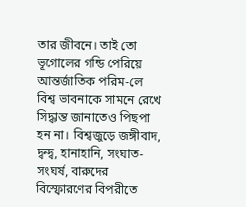তার জীবনে। তাই তো ভূগোলের গন্ডি পেরিয়ে আন্তর্জাতিক পরিম-লে বিশ্ব ভাবনাকে সামনে রেখে সিদ্ধান্ত জানাতেও পিছপা হন না। বিশ্বজুড়ে জঙ্গীবাদ, দ্বন্দ্ব, হানাহানি, সংঘাত-সংঘর্ষ, বারুদের বিস্ফোরণের বিপরীতে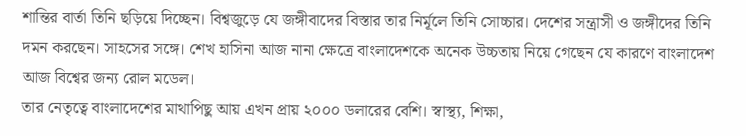শান্তির বার্তা তিনি ছড়িয়ে দিচ্ছেন। বিশ্বজুড়ে যে জঙ্গীবাদের বিস্তার তার নির্মূলে তিনি সোচ্চার। দেশের সন্ত্রাসী ও জঙ্গীদের তিনি দমন করছেন। সাহসের সঙ্গে। শেখ হাসিনা আজ নানা ক্ষেত্রে বাংলাদেশকে অনেক উচ্চতায় নিয়ে গেছেন যে কারণে বাংলাদেশ আজ বিশ্বের জন্য রোল মডেল।
তার নেতৃত্বে বাংলাদেশের মাথাপিছু আয় এখন প্রায় ২০০০ ডলারের বেশি। স্বাস্থ্য, শিক্ষা,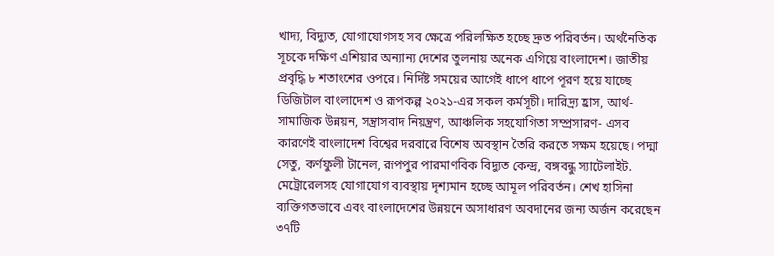খাদ্য, বিদ্যুত, যোগাযোগসহ সব ক্ষেত্রে পরিলক্ষিত হচ্ছে দ্রুত পরিবর্তন। অর্থনৈতিক সূচকে দক্ষিণ এশিয়ার অন্যান্য দেশের তুলনায় অনেক এগিয়ে বাংলাদেশ। জাতীয় প্রবৃদ্ধি ৮ শতাংশের ওপরে। নির্দিষ্ট সময়ের আগেই ধাপে ধাপে পূরণ হয়ে যাচ্ছে ডিজিটাল বাংলাদেশ ও রূপকল্প ২০২১-এর সকল কর্মসূচী। দারিদ্র্য হ্রাস, আর্থ-সামাজিক উন্নয়ন, সন্ত্রাসবাদ নিয়ন্ত্রণ, আঞ্চলিক সহযোগিতা সম্প্রসারণ- এসব কারণেই বাংলাদেশ বিশ্বের দরবারে বিশেষ অবস্থান তৈরি করতে সক্ষম হয়েছে। পদ্মা সেতু, কর্ণফুলী টানেল, রূপপুর পারমাণবিক বিদ্যুত কেন্দ্র, বঙ্গবন্ধু স্যাটেলাইট. মেট্রোরেলসহ যোগাযোগ ব্যবস্থায় দৃশ্যমান হচ্ছে আমূল পরিবর্তন। শেখ হাসিনা ব্যক্তিগতভাবে এবং বাংলাদেশের উন্নয়নে অসাধারণ অবদানের জন্য অর্জন করেছেন ৩৭টি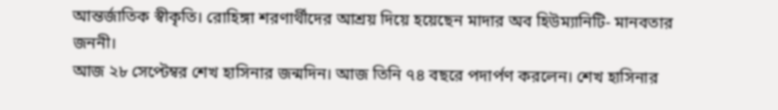আন্তর্জাতিক স্বীকৃতি। রোহিঙ্গা শরণার্থীদের আশ্রয় দিয়ে হয়েছেন মাদার অব হিউম্যানিটি- মানবতার জননী।
আজ ২৮ সেপ্টেম্বর শেখ হাসিনার জন্মদিন। আজ তিনি ৭৪ বছরে পদার্পণ করলেন। শেখ হাসিনার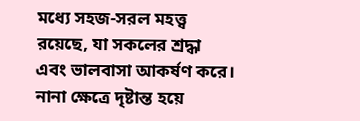মধ্যে সহজ-সরল মহত্ত্ব রয়েছে, যা সকলের শ্রদ্ধা এবং ভালবাসা আকর্ষণ করে। নানা ক্ষেত্রে দৃষ্টান্ত হয়ে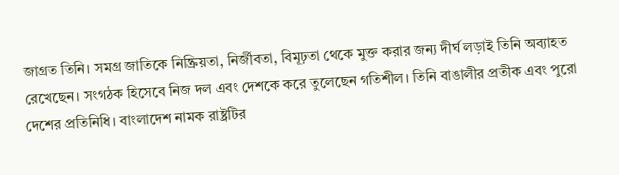জাগ্রত তিনি। সমগ্র জাতিকে নিষ্ক্রিয়তা, নির্জীবতা, বিমূঢ়তা থেকে মুক্ত করার জন্য দীর্ঘ লড়াই তিনি অব্যাহত রেখেছেন। সংগঠক হিসেবে নিজ দল এবং দেশকে করে তুলেছেন গতিশীল। তিনি বাঙালীর প্রতীক এবং পুরো দেশের প্রতিনিধি। বাংলাদেশ নামক রাষ্ট্রটির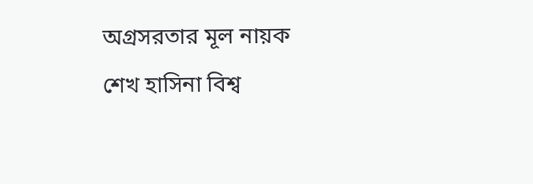অগ্রসরতার মূল নায়ক শেখ হাসিনা বিশ্ব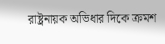রাষ্ট্রনায়ক অভিধার দিকে ক্রমশ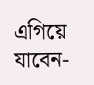এগিয়ে যাবেন-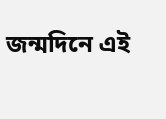জন্মদিনে এই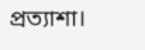প্রত্যাশা।